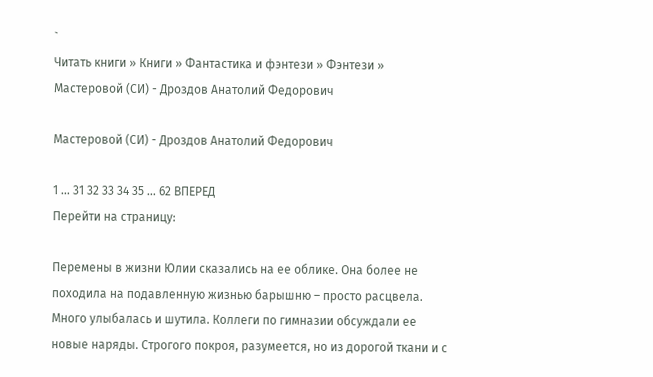`
Читать книги » Книги » Фантастика и фэнтези » Фэнтези » Мастеровой (СИ) - Дроздов Анатолий Федорович

Мастеровой (СИ) - Дроздов Анатолий Федорович

1 ... 31 32 33 34 35 ... 62 ВПЕРЕД
Перейти на страницу:

Перемены в жизни Юлии сказались на ее облике. Она более не походила на подавленную жизнью барышню – просто расцвела. Много улыбалась и шутила. Коллеги по гимназии обсуждали ее новые наряды. Строгого покроя, разумеется, но из дорогой ткани и с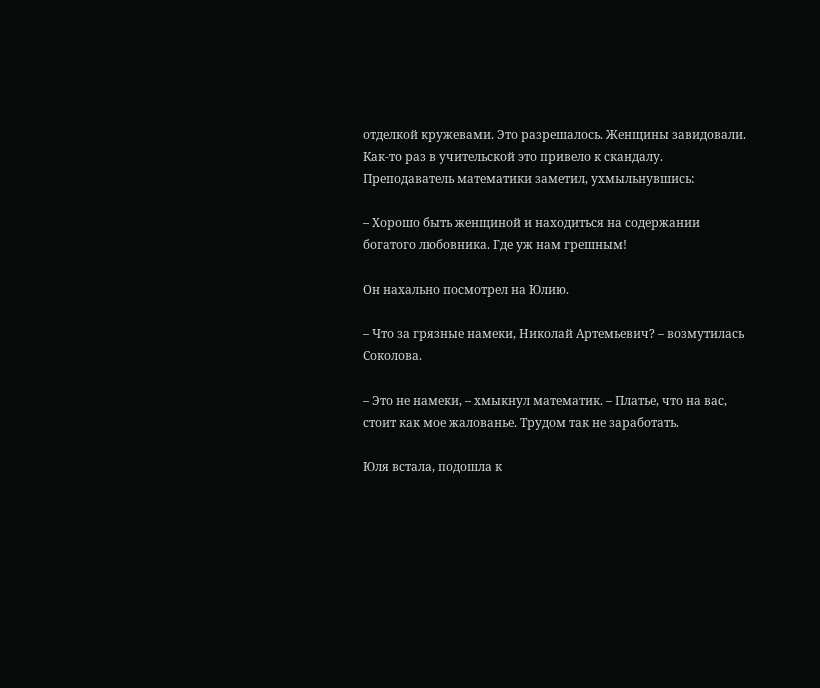отделкой кружевами. Это разрешалось. Женщины завидовали. Как-то раз в учительской это привело к скандалу. Преподаватель математики заметил, ухмыльнувшись:

– Хорошо быть женщиной и находиться на содержании богатого любовника. Где уж нам грешным!

Он нахально посмотрел на Юлию.

– Что за грязные намеки, Николай Артемьевич? – возмутилась Соколова.

– Это не намеки, – хмыкнул математик. – Платье, что на вас, стоит как мое жалованье. Трудом так не заработать.

Юля встала, подошла к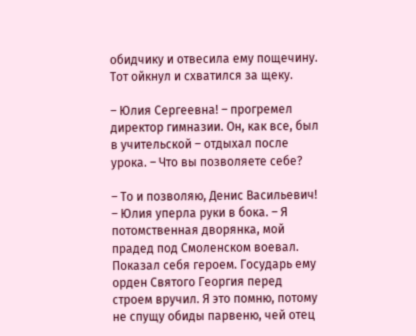обидчику и отвесила ему пощечину. Тот ойкнул и схватился за щеку.

– Юлия Сергеевна! – прогремел директор гимназии. Он, как все, был в учительской – отдыхал после урока. – Что вы позволяете себе?

– То и позволяю, Денис Васильевич! – Юлия уперла руки в бока. – Я потомственная дворянка, мой прадед под Смоленском воевал. Показал себя героем. Государь ему орден Святого Георгия перед строем вручил. Я это помню, потому не спущу обиды парвеню, чей отец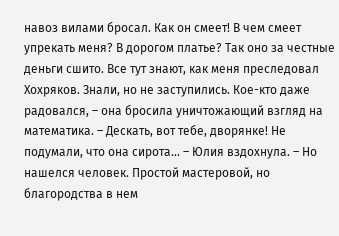навоз вилами бросал. Как он смеет! В чем смеет упрекать меня? В дорогом платье? Так оно за честные деньги сшито. Все тут знают, как меня преследовал Хохряков. Знали, но не заступились. Кое-кто даже радовался, – она бросила уничтожающий взгляд на математика. – Дескать, вот тебе, дворянке! Не подумали, что она сирота… – Юлия вздохнула. – Но нашелся человек. Простой мастеровой, но благородства в нем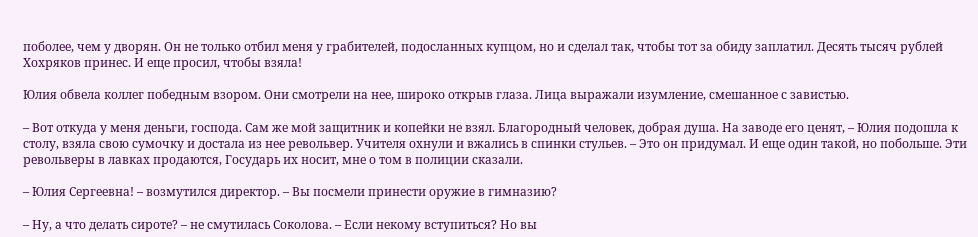поболее, чем у дворян. Он не только отбил меня у грабителей, подосланных купцом, но и сделал так, чтобы тот за обиду заплатил. Десять тысяч рублей Хохряков принес. И еще просил, чтобы взяла!

Юлия обвела коллег победным взором. Они смотрели на нее, широко открыв глаза. Лица выражали изумление, смешанное с завистью.

– Вот откуда у меня деньги, господа. Сам же мой защитник и копейки не взял. Благородный человек, добрая душа. На заводе его ценят, – Юлия подошла к столу, взяла свою сумочку и достала из нее револьвер. Учителя охнули и вжались в спинки стульев. – Это он придумал. И еще один такой, но побольше. Эти револьверы в лавках продаются, Государь их носит, мне о том в полиции сказали.

– Юлия Сергеевна! – возмутился директор. – Вы посмели принести оружие в гимназию?

– Ну, а что делать сироте? – не смутилась Соколова. – Если некому вступиться? Но вы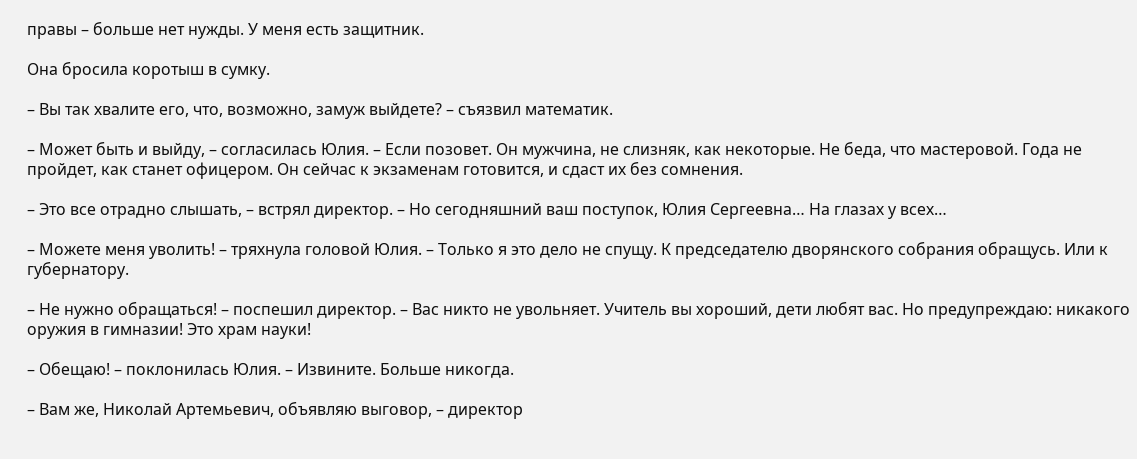правы – больше нет нужды. У меня есть защитник.

Она бросила коротыш в сумку.

– Вы так хвалите его, что, возможно, замуж выйдете? – съязвил математик.

– Может быть и выйду, – согласилась Юлия. – Если позовет. Он мужчина, не слизняк, как некоторые. Не беда, что мастеровой. Года не пройдет, как станет офицером. Он сейчас к экзаменам готовится, и сдаст их без сомнения.

– Это все отрадно слышать, – встрял директор. – Но сегодняшний ваш поступок, Юлия Сергеевна… На глазах у всех…

– Можете меня уволить! – тряхнула головой Юлия. – Только я это дело не спущу. К председателю дворянского собрания обращусь. Или к губернатору.

– Не нужно обращаться! – поспешил директор. – Вас никто не увольняет. Учитель вы хороший, дети любят вас. Но предупреждаю: никакого оружия в гимназии! Это храм науки!

– Обещаю! – поклонилась Юлия. – Извините. Больше никогда.

– Вам же, Николай Артемьевич, объявляю выговор, – директор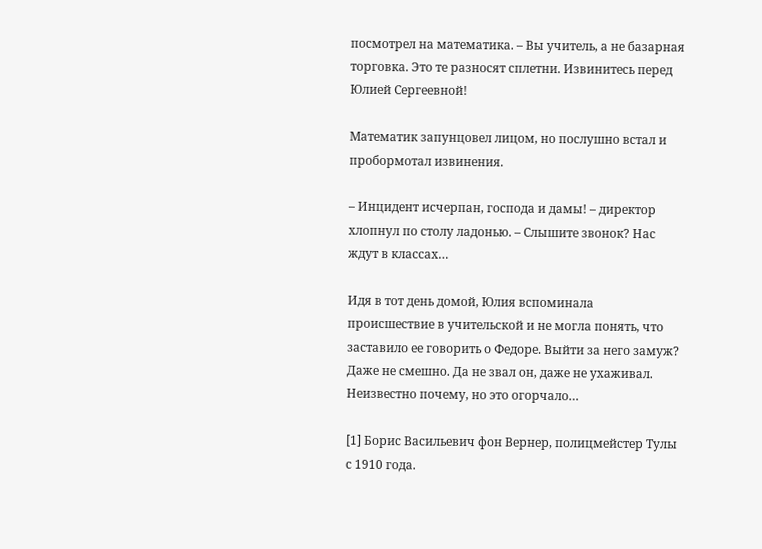посмотрел на математика. – Вы учитель, а не базарная торговка. Это те разносят сплетни. Извинитесь перед Юлией Сергеевной!

Математик запунцовел лицом, но послушно встал и пробормотал извинения.

– Инцидент исчерпан, господа и дамы! – директор хлопнул по столу ладонью. – Слышите звонок? Нас ждут в классах…

Идя в тот день домой, Юлия вспоминала происшествие в учительской и не могла понять, что заставило ее говорить о Федоре. Выйти за него замуж? Даже не смешно. Да не звал он, даже не ухаживал. Неизвестно почему, но это огорчало…

[1] Борис Васильевич фон Вернер, полицмейстер Тулы с 1910 года.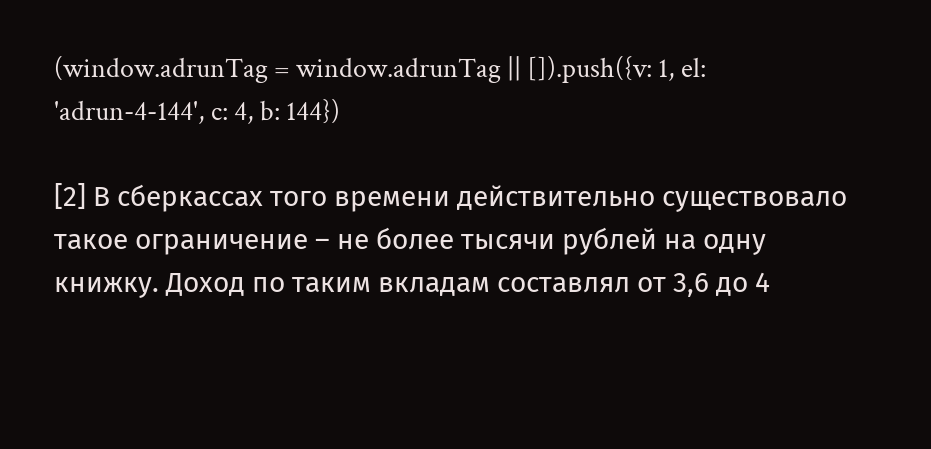(window.adrunTag = window.adrunTag || []).push({v: 1, el: 'adrun-4-144', c: 4, b: 144})

[2] В сберкассах того времени действительно существовало такое ограничение – не более тысячи рублей на одну книжку. Доход по таким вкладам составлял от 3,6 до 4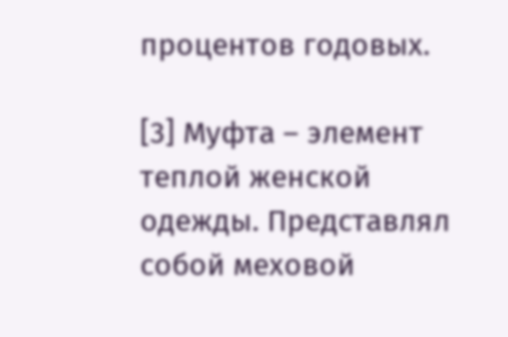процентов годовых.

[3] Муфта – элемент теплой женской одежды. Представлял собой меховой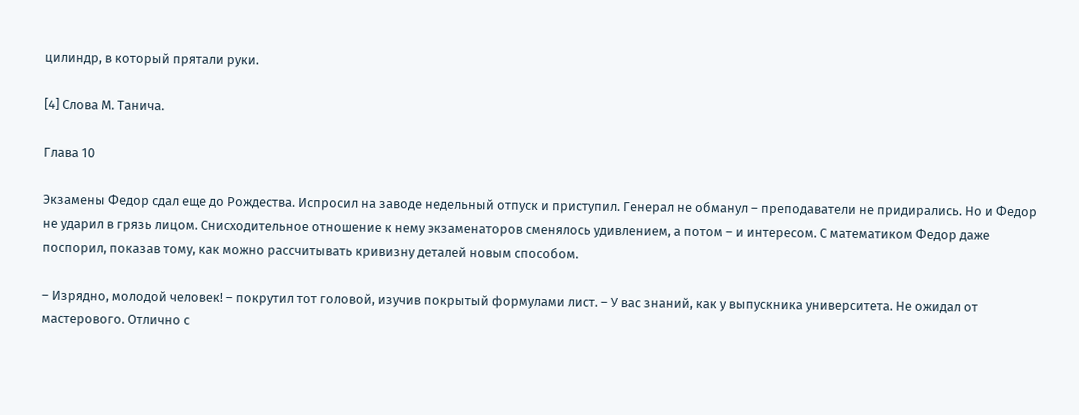цилиндр, в который прятали руки.

[4] Слова М. Танича.

Глава 10

Экзамены Федор сдал еще до Рождества. Испросил на заводе недельный отпуск и приступил. Генерал не обманул – преподаватели не придирались. Но и Федор не ударил в грязь лицом. Снисходительное отношение к нему экзаменаторов сменялось удивлением, а потом – и интересом. С математиком Федор даже поспорил, показав тому, как можно рассчитывать кривизну деталей новым способом.

– Изрядно, молодой человек! – покрутил тот головой, изучив покрытый формулами лист. – У вас знаний, как у выпускника университета. Не ожидал от мастерового. Отлично с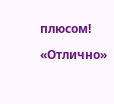плюсом!

«Отлично»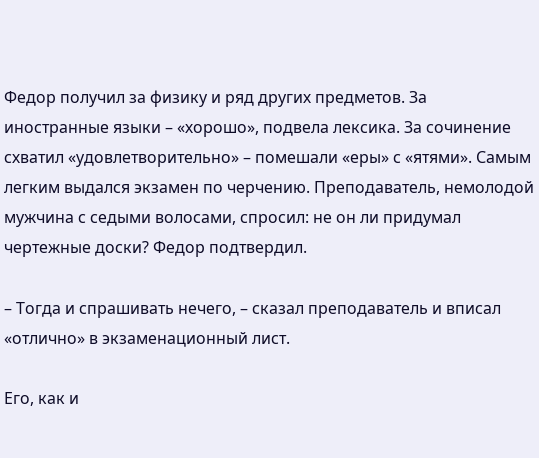Федор получил за физику и ряд других предметов. За иностранные языки – «хорошо», подвела лексика. За сочинение схватил «удовлетворительно» – помешали «еры» с «ятями». Самым легким выдался экзамен по черчению. Преподаватель, немолодой мужчина с седыми волосами, спросил: не он ли придумал чертежные доски? Федор подтвердил.

– Тогда и спрашивать нечего, – сказал преподаватель и вписал «отлично» в экзаменационный лист.

Его, как и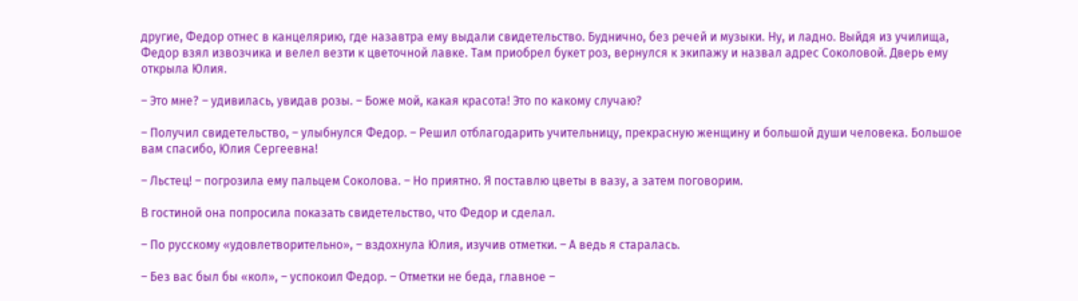другие, Федор отнес в канцелярию, где назавтра ему выдали свидетельство. Буднично, без речей и музыки. Ну, и ладно. Выйдя из училища, Федор взял извозчика и велел везти к цветочной лавке. Там приобрел букет роз, вернулся к экипажу и назвал адрес Соколовой. Дверь ему открыла Юлия.

– Это мне? – удивилась, увидав розы. – Боже мой, какая красота! Это по какому случаю?

– Получил свидетельство, – улыбнулся Федор. – Решил отблагодарить учительницу, прекрасную женщину и большой души человека. Большое вам спасибо, Юлия Сергеевна!

– Льстец! – погрозила ему пальцем Соколова. – Но приятно. Я поставлю цветы в вазу, а затем поговорим.

В гостиной она попросила показать свидетельство, что Федор и сделал.

– По русскому «удовлетворительно», – вздохнула Юлия, изучив отметки. – А ведь я старалась.

– Без вас был бы «кол», – успокоил Федор. – Отметки не беда, главное –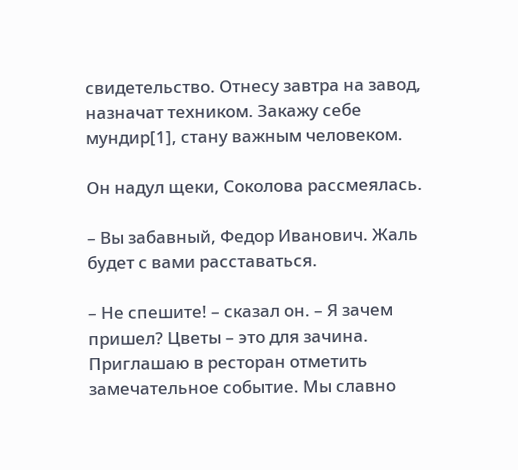свидетельство. Отнесу завтра на завод, назначат техником. Закажу себе мундир[1], стану важным человеком.

Он надул щеки, Соколова рассмеялась.

– Вы забавный, Федор Иванович. Жаль будет с вами расставаться.

– Не спешите! – сказал он. – Я зачем пришел? Цветы – это для зачина. Приглашаю в ресторан отметить замечательное событие. Мы славно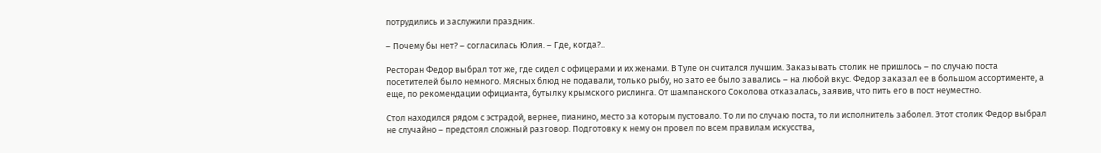потрудились и заслужили праздник.

– Почему бы нет? – согласилась Юлия. – Где, когда?..

Ресторан Федор выбрал тот же, где сидел с офицерами и их женами. В Туле он считался лучшим. Заказывать столик не пришлось – по случаю поста посетителей было немного. Мясных блюд не подавали, только рыбу, но зато ее было завались – на любой вкус. Федор заказал ее в большом ассортименте, а еще, по рекомендации официанта, бутылку крымского рислинга. От шампанского Соколова отказалась, заявив, что пить его в пост неуместно.

Стол находился рядом с эстрадой, вернее, пианино, место за которым пустовало. То ли по случаю поста, то ли исполнитель заболел. Этот столик Федор выбрал не случайно – предстоял сложный разговор. Подготовку к нему он провел по всем правилам искусства,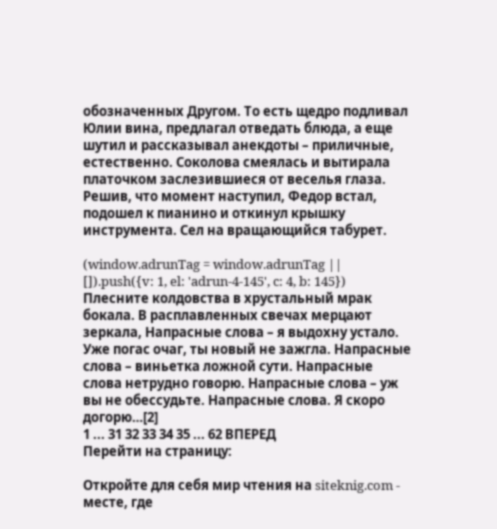обозначенных Другом. То есть щедро подливал Юлии вина, предлагал отведать блюда, а еще шутил и рассказывал анекдоты – приличные, естественно. Соколова смеялась и вытирала платочком заслезившиеся от веселья глаза. Решив, что момент наступил, Федор встал, подошел к пианино и откинул крышку инструмента. Сел на вращающийся табурет.

(window.adrunTag = window.adrunTag || []).push({v: 1, el: 'adrun-4-145', c: 4, b: 145}) Плесните колдовства в хрустальный мрак бокала. В расплавленных свечах мерцают зеркала, Напрасные слова – я выдохну устало. Уже погас очаг, ты новый не зажгла. Напрасные слова – виньетка ложной сути. Напрасные слова нетрудно говорю. Напрасные слова – уж вы не обессудьте. Напрасные слова. Я скоро догорю…[2]
1 ... 31 32 33 34 35 ... 62 ВПЕРЕД
Перейти на страницу:

Откройте для себя мир чтения на siteknig.com - месте, где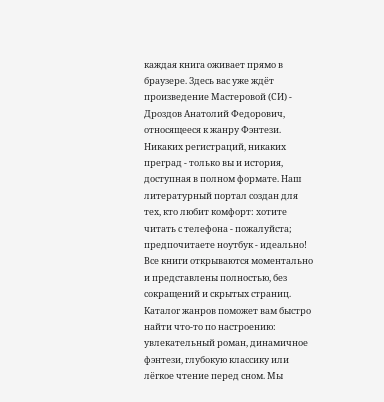каждая книга оживает прямо в браузере. Здесь вас уже ждёт произведение Мастеровой (СИ) - Дроздов Анатолий Федорович, относящееся к жанру Фэнтези. Никаких регистраций, никаких преград - только вы и история, доступная в полном формате. Наш литературный портал создан для тех, кто любит комфорт: хотите читать с телефона - пожалуйста; предпочитаете ноутбук - идеально! Все книги открываются моментально и представлены полностью, без сокращений и скрытых страниц. Каталог жанров поможет вам быстро найти что-то по настроению: увлекательный роман, динамичное фэнтези, глубокую классику или лёгкое чтение перед сном. Мы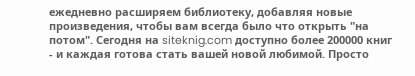ежедневно расширяем библиотеку, добавляя новые произведения, чтобы вам всегда было что открыть "на потом". Сегодня на siteknig.com доступно более 200000 книг - и каждая готова стать вашей новой любимой. Просто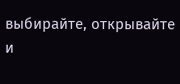выбирайте, открывайте и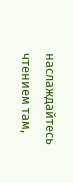наслаждайтесь чтением там,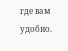где вам удобно.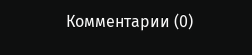Комментарии (0)